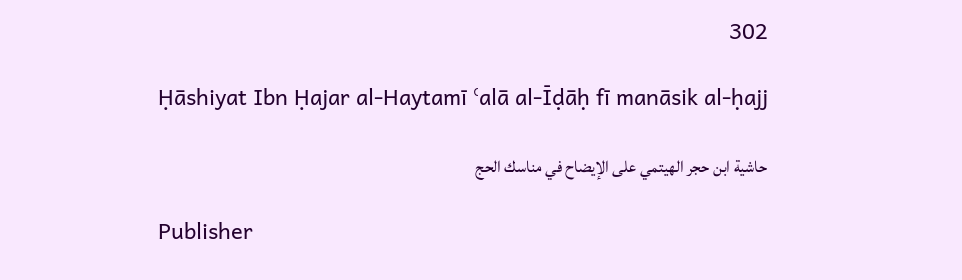302

Ḥāshiyat Ibn Ḥajar al-Haytamī ʿalā al-Īḍāḥ fī manāsik al-ḥajj

حاشية ابن حجر الهيتمي على الإيضاح في مناسك الحج

Publisher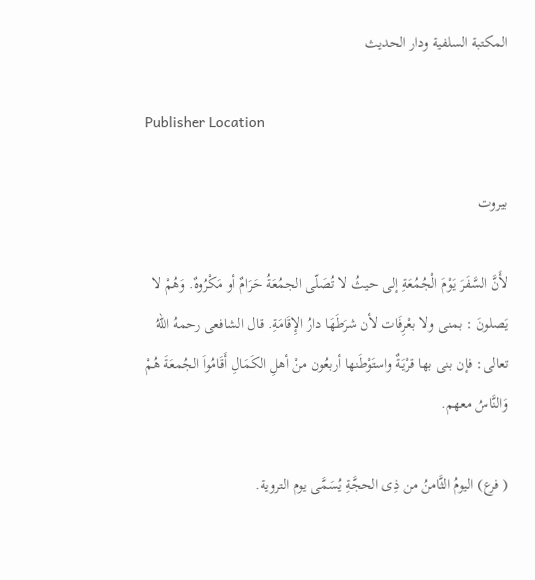المكتبة السلفية ودار الحديث

Publisher Location

بيروت

لأَنَّ السَّفَرَ يَوْمَ الْجُمُعَةِ إلى حيثُ لا تُصَلّى الجمُعَةُ حَرَامٌ أو مَكْرُوهٌ. وَهُمْ لا يَصلونَ : بمنى ولا بعْرِفَات لأن شرَطَهَا دارُ الإِقَامَةِ. قال الشافعى رحمهُ اللهُ تعالى: فإن بنى بها قرْيَةٌ واستَوْطَنها أربعُون منْ أهلِ الكَمَالِ أَقَامُواَ الجُمعَةَ هُمْ وَالنَّاسُ معهم.

( فرع) اليومُ الثَّامنُ من ذِى الحجَّةِ يُسَمَّى يوم التروية.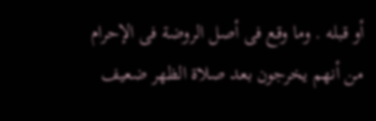أو قبله . وما وقع فى أصل الروضة فى الإحرام من أنهم يخرجون بعد صلاة الظهر ضعيف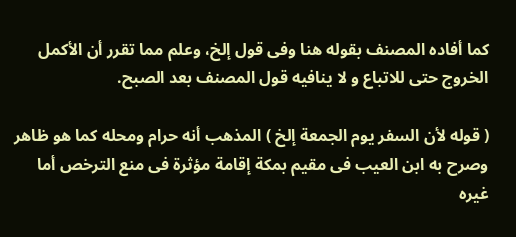كما أفاده المصنف بقوله هنا وفى قول إلخ، وعلم مما تقرر أن الأكمل الخروج حتى للاتباع و لا ينافيه قول المصنف بعد الصبح.

( قوله لأن السفر يوم الجمعة إلخ ) المذهب أنه حرام ومحله كما هو ظاهر وصرح به ابن العيب فى مقيم بمكة إقامة مؤثرة فى منع الترخص أما غيره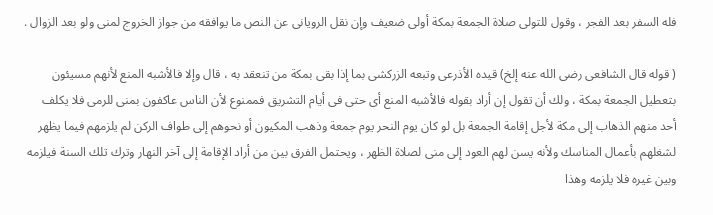فله السفر بعد الفجر ، وقول للتولى صلاة الجمعة بمكة أولى ضعيف وإن نقل الرويانى عن النص ما يوافقه من جواز الخروج لمنى ولو بعد الزوال .

( قوله قال الشافعى رضى الله عنه إلخ) قيده الأذرعى وتبعه الزركشى بما إذا بقى بمكة من تنعقد به ، قال وإلا فالأشبه المنع لأنهم مسيئون بتعطيل الجمعة بمكة ، ولك أن تقول إن أراد بقوله فالأشبه المنع أى حتى فى أيام التشريق فممنوع لأن الناس عاكفون بمنى للرمى فلا يكلف أحد منهم الذهاب إلى مكة لأجل إقامة الجمعة بل لو كان يوم النحر يوم جمعة وذهب المكيون أو نحوهم إلى طواف الركن لم يلزمهم فيما يظهر لشغلهم بأعمال المناسك ولأنه يسن لهم العود إلى منى لصلاة الظهر ، ويحتمل الفرق بين من أراد الإقامة إلى آخر النهار وترك تلك السنة فيلزمه وبين غيره فلا يلزمه وهذا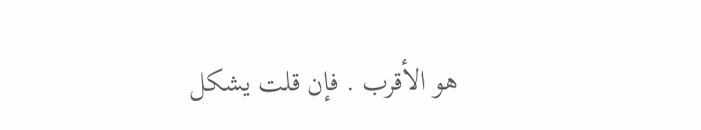هو الأقرب . فإن قلت يشكل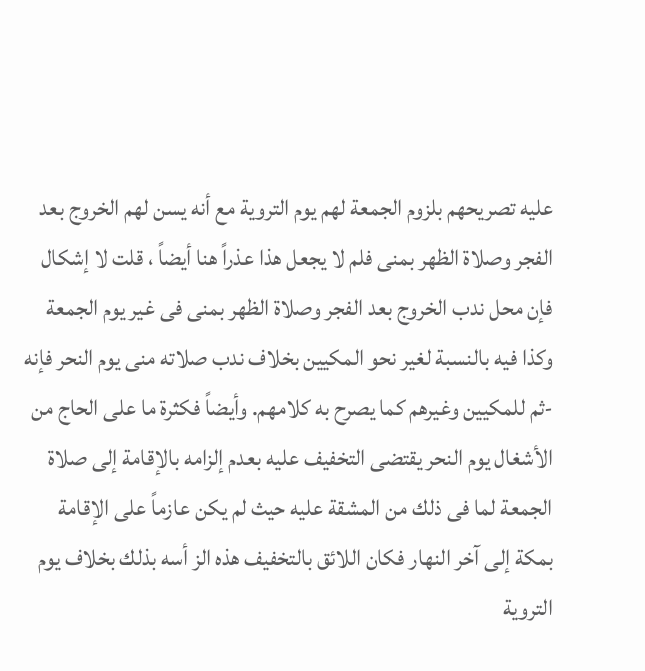عليه تصريحهم بلزوم الجمعة لهم يوم التروية مع أنه يسن لهم الخروج بعد الفجر وصلاة الظهر بمنى فلم لا يجعل هذا عذراً هنا أيضاً ، قلت لا إشكال فإن محل ندب الخروج بعد الفجر وصلاة الظهر بمنى فى غير يوم الجمعة وكذا فيه بالنسبة لغير نحو المكيين بخلاف ندب صلاته منى يوم النحر فإنه -ثم للمكيين وغيرهم كما يصرح به كلامهم. وأيضاً فكثرة ما على الحاج من الأشغال يوم النحر يقتضى التخفيف عليه بعدم إلزامه بالإقامة إلى صلاة الجمعة لما فى ذلك من المشقة عليه حيث لم يكن عازماً على الإقامة بمكة إلى آخر النهار فكان اللائق بالتخفيف هذه الز أسه بذلك بخلاف يوم التروية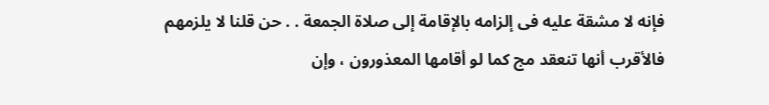فإنه لا مشقة عليه فى إلزامه بالإقامة إلى صلاة الجمعة . . حن قلنا لا يلزمهم فالأقرب أنها تنعقد مج كما لو أقامها المعذورون ، وإن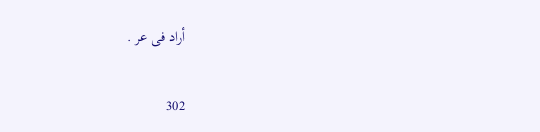أراد فى عر .

302